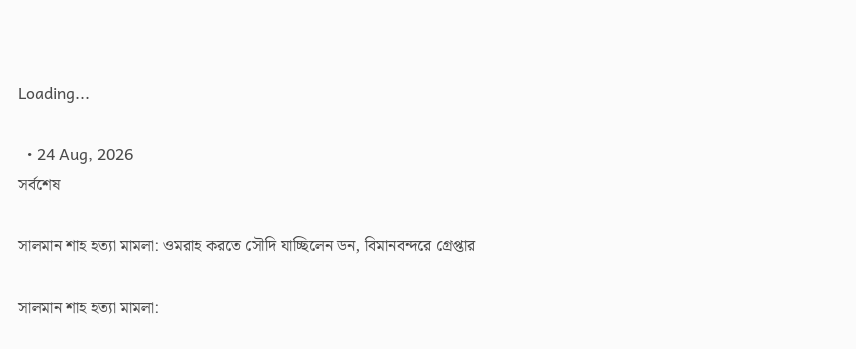Loading...

  • 24 Aug, 2026
সর্বশেষ

সালমান শাহ হত্যা মামলা: ওমরাহ করতে সৌদি যাচ্ছিলেন ডন, বিমানবন্দরে গ্রেপ্তার

সালমান শাহ হত্যা মামলা: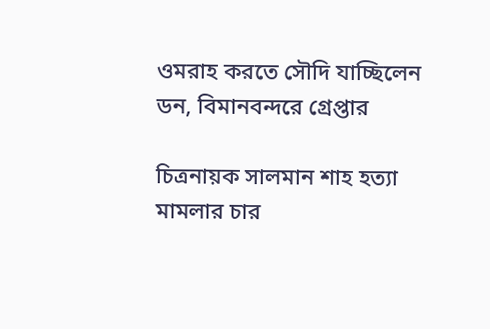ওমরাহ করতে সৌদি যাচ্ছিলেন ডন, বিমানবন্দরে গ্রেপ্তার

চিত্রনায়ক সালমান শাহ হত্যা মামলার চার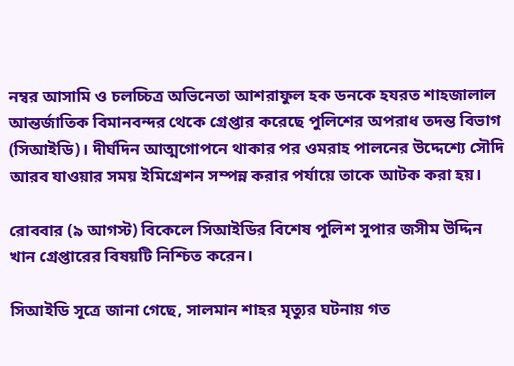নম্বর আসামি ও চলচ্চিত্র অভিনেতা আশরাফুল হক ডনকে হযরত শাহজালাল আন্তর্জাতিক বিমানবন্দর থেকে গ্রেপ্তার করেছে পুলিশের অপরাধ তদন্ত বিভাগ (সিআইডি)। দীর্ঘদিন আত্মগোপনে থাকার পর ওমরাহ পালনের উদ্দেশ্যে সৌদি আরব যাওয়ার সময় ইমিগ্রেশন সম্পন্ন করার পর্যায়ে তাকে আটক করা হয়।

রোববার (৯ আগস্ট) বিকেলে সিআইডির বিশেষ পুলিশ সুপার জসীম উদ্দিন খান গ্রেপ্তারের বিষয়টি নিশ্চিত করেন।

সিআইডি সূত্রে জানা গেছে, সালমান শাহর মৃত্যুর ঘটনায় গত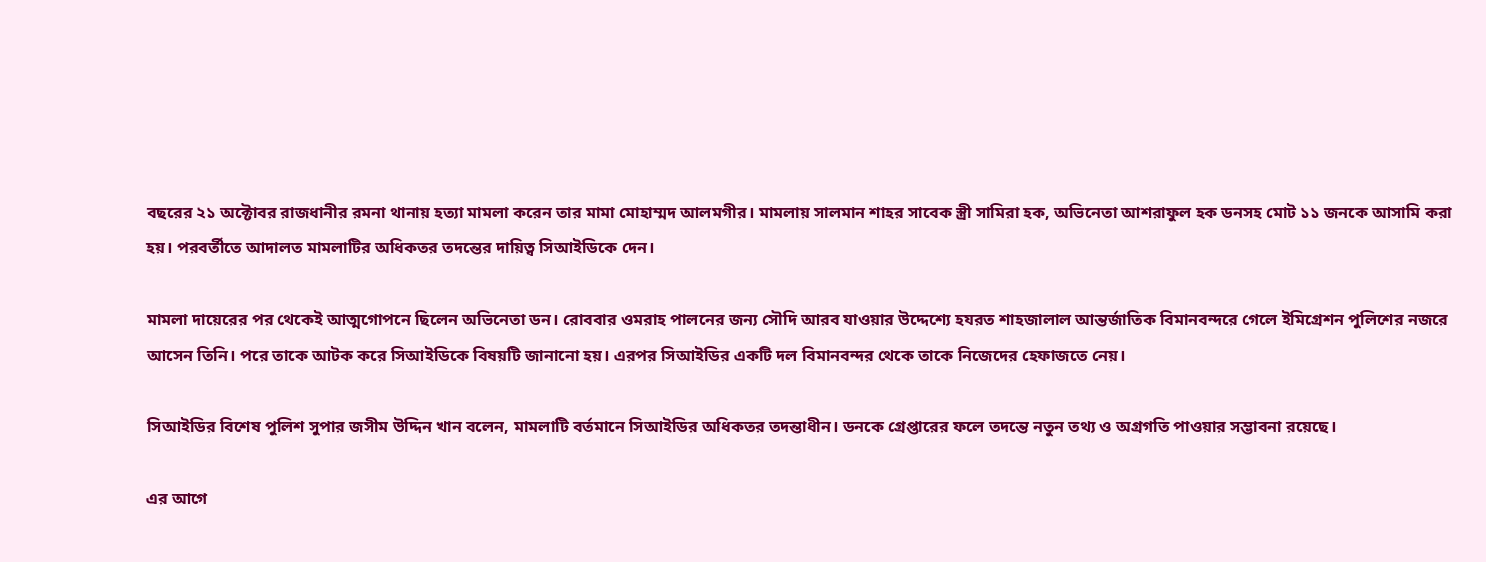বছরের ২১ অক্টোবর রাজধানীর রমনা থানায় হত্যা মামলা করেন তার মামা মোহাম্মদ আলমগীর। মামলায় সালমান শাহর সাবেক স্ত্রী সামিরা হক, অভিনেতা আশরাফুল হক ডনসহ মোট ১১ জনকে আসামি করা হয়। পরবর্তীতে আদালত মামলাটির অধিকতর তদন্তের দায়িত্ব সিআইডিকে দেন।

মামলা দায়েরের পর থেকেই আত্মগোপনে ছিলেন অভিনেতা ডন। রোববার ওমরাহ পালনের জন্য সৌদি আরব যাওয়ার উদ্দেশ্যে হযরত শাহজালাল আন্তর্জাতিক বিমানবন্দরে গেলে ইমিগ্রেশন পুলিশের নজরে আসেন তিনি। পরে তাকে আটক করে সিআইডিকে বিষয়টি জানানো হয়। এরপর সিআইডির একটি দল বিমানবন্দর থেকে তাকে নিজেদের হেফাজতে নেয়।

সিআইডির বিশেষ পুলিশ সুপার জসীম উদ্দিন খান বলেন, মামলাটি বর্তমানে সিআইডির অধিকতর তদন্তাধীন। ডনকে গ্রেপ্তারের ফলে তদন্তে নতুন তথ্য ও অগ্রগতি পাওয়ার সম্ভাবনা রয়েছে।

এর আগে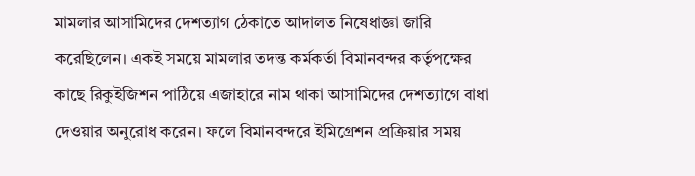মামলার আসামিদের দেশত্যাগ ঠেকাতে আদালত নিষেধাজ্ঞা জারি করেছিলেন। একই সময়ে মামলার তদন্ত কর্মকর্তা বিমানবন্দর কর্তৃপক্ষের কাছে রিকুইজিশন পাঠিয়ে এজাহারে নাম থাকা আসামিদের দেশত্যাগে বাধা দেওয়ার অনুরোধ করেন। ফলে বিমানবন্দরে ইমিগ্রেশন প্রক্রিয়ার সময়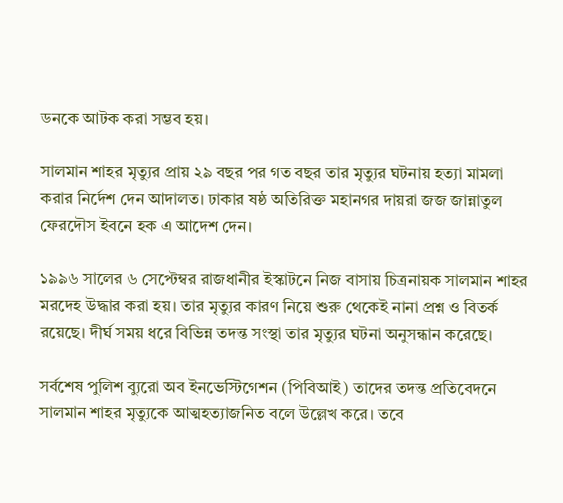ডনকে আটক করা সম্ভব হয়।

সালমান শাহর মৃত্যুর প্রায় ২৯ বছর পর গত বছর তার মৃত্যুর ঘটনায় হত্যা মামলা করার নির্দেশ দেন আদালত। ঢাকার ষষ্ঠ অতিরিক্ত মহানগর দায়রা জজ জান্নাতুল ফেরদৌস ইবনে হক এ আদেশ দেন।

১৯৯৬ সালের ৬ সেপ্টেম্বর রাজধানীর ইস্কাটনে নিজ বাসায় চিত্রনায়ক সালমান শাহর মরদেহ উদ্ধার করা হয়। তার মৃত্যুর কারণ নিয়ে শুরু থেকেই নানা প্রশ্ন ও বিতর্ক রয়েছে। দীর্ঘ সময় ধরে বিভিন্ন তদন্ত সংস্থা তার মৃত্যুর ঘটনা অনুসন্ধান করেছে।

সর্বশেষ পুলিশ ব্যুরো অব ইনভেস্টিগেশন (পিবিআই) তাদের তদন্ত প্রতিবেদনে সালমান শাহর মৃত্যুকে আত্মহত্যাজনিত বলে উল্লেখ করে। তবে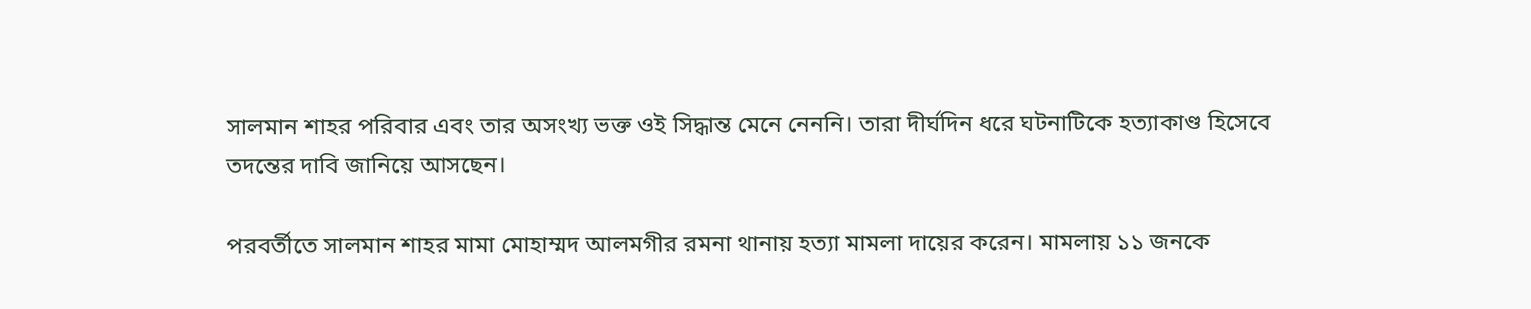সালমান শাহর পরিবার এবং তার অসংখ্য ভক্ত ওই সিদ্ধান্ত মেনে নেননি। তারা দীর্ঘদিন ধরে ঘটনাটিকে হত্যাকাণ্ড হিসেবে তদন্তের দাবি জানিয়ে আসছেন।

পরবর্তীতে সালমান শাহর মামা মোহাম্মদ আলমগীর রমনা থানায় হত্যা মামলা দায়ের করেন। মামলায় ১১ জনকে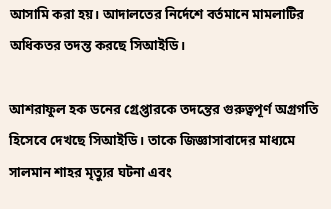আসামি করা হয়। আদালতের নির্দেশে বর্তমানে মামলাটির অধিকতর তদন্ত করছে সিআইডি।

আশরাফুল হক ডনের গ্রেপ্তারকে তদন্তের গুরুত্বপূর্ণ অগ্রগতি হিসেবে দেখছে সিআইডি। তাকে জিজ্ঞাসাবাদের মাধ্যমে সালমান শাহর মৃত্যুর ঘটনা এবং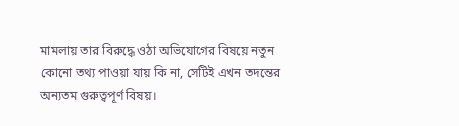মামলায় তার বিরুদ্ধে ওঠা অভিযোগের বিষয়ে নতুন কোনো তথ্য পাওয়া যায় কি না, সেটিই এখন তদন্তের অন্যতম গুরুত্বপূর্ণ বিষয়।